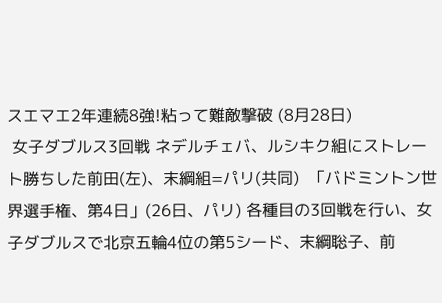スエマエ2年連続8強!粘って難敵撃破 (8月28日)
 女子ダブルス3回戦 ネデルチェバ、ルシキク組にストレート勝ちした前田(左)、末綱組=パリ(共同)  「バドミントン世界選手権、第4日」(26日、パリ) 各種目の3回戦を行い、女子ダブルスで北京五輪4位の第5シード、末綱聡子、前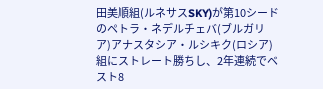田美順組(ルネサスSKY)が第10シードのペトラ・ネデルチェバ(ブルガリア)アナスタシア・ルシキク(ロシア)組にストレート勝ちし、2年連続でベスト8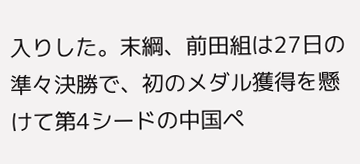入りした。末綱、前田組は27日の準々決勝で、初のメダル獲得を懸けて第4シードの中国ペ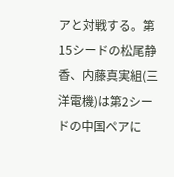アと対戦する。第15シードの松尾静香、内藤真実組(三洋電機)は第2シードの中国ペアに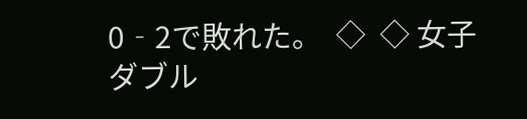0‐2で敗れた。  ◇  ◇ 女子ダブル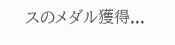スのメダル獲得...